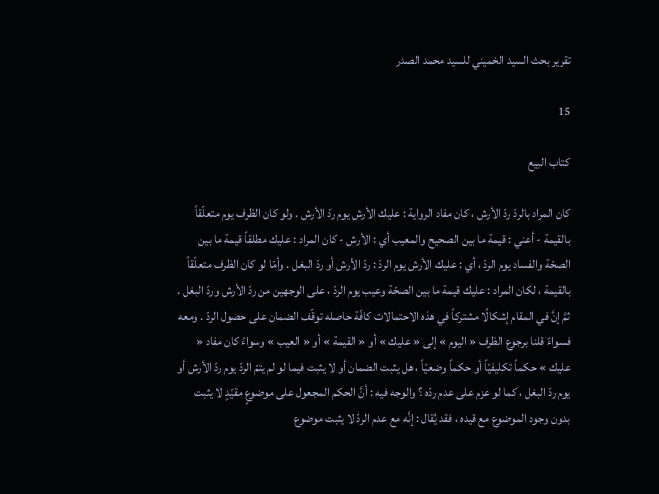تقرير بحث السيد الخميني للسيد محمد الصدر

15

كتاب البيع

كان المراد بالردّ ردّ الأرش ، كان مفاد الرواية : عليك الأرش يوم ردّ الأرش . ولو كان الظرف يوم متعلّقاً بالقيمة - أعني : قيمة ما بين الصحيح والمعيب أي : الأرش - كان المراد : عليك مطلقاً قيمة ما بين الصحّة والفساد يوم الردّ ، أي : عليك الأرش يوم الردّ : ردّ الأرش أو ردّ البغل . وأمّا لو كان الظرف متعلّقاً بالقيمة ، لكان المراد : عليك قيمة ما بين الصحّة وعيب يوم الردّ ، على الوجهين من ردّ الأرش وردّ البغل . ثمَّ إنَّ في المقام إشكالًا مشتركاً في هذه الاحتمالات كافّة حاصله توقّف الضمان على حصول الردّ . ومعه فسواءً قلنا برجوع الظرف « اليوم » إلى « عليك » أو « القيمة » أو « العيب » وسواءً كان مفاد « عليك » حكماً تكليفيّاً أو حكماً وضعيّاً ، هل يثبت الضمان أو لا يثبت فيما لو لم يتمّ الردّ يوم ردّ الأرش أو يوم ردّ البغل ، كما لو عزم على عدم ردّه ؟ والوجه فيه : أنَّ الحكم المجعول على موضوعٍ مقيّدٍ لا يثبت بدون وجود الموضوع مع قيده ، فقد يُقال : إنَّه مع عدم الردّ لا يثبت موضوع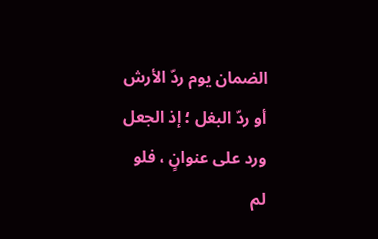الضمان يوم ردّ الأرش أو ردّ البغل ؛ إذ الجعل ورد على عنوانٍ ، فلو لم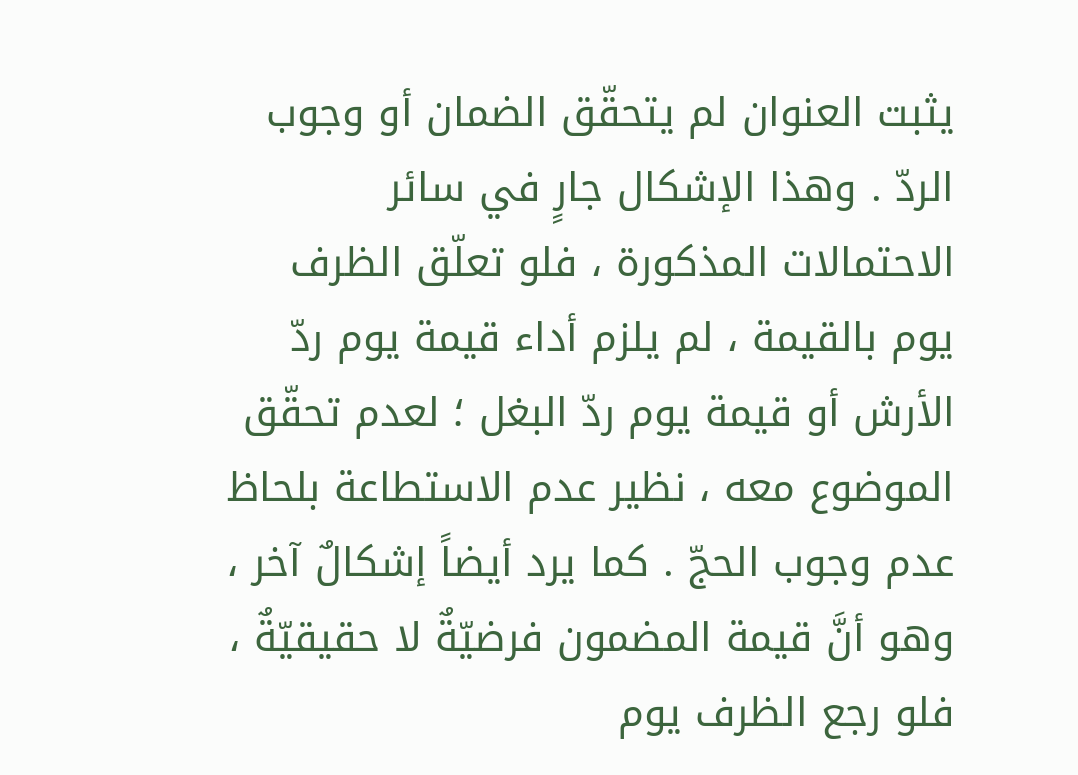يثبت العنوان لم يتحقّق الضمان أو وجوب الردّ . وهذا الإشكال جارٍ في سائر الاحتمالات المذكورة ، فلو تعلّق الظرف يوم بالقيمة ، لم يلزم أداء قيمة يوم ردّ الأرش أو قيمة يوم ردّ البغل ؛ لعدم تحقّق الموضوع معه ، نظير عدم الاستطاعة بلحاظ عدم وجوب الحجّ . كما يرد أيضاً إشكالٌ آخر ، وهو أنَّ قيمة المضمون فرضيّةٌ لا حقيقيّةٌ ، فلو رجع الظرف يوم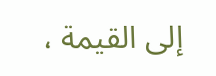إلى القيمة ،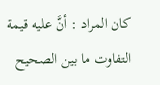كان المراد : أنَّ عليه قيمة التفاوت ما بين الصحيح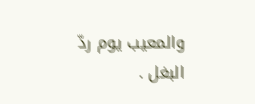والمعيب يوم ردّ البغل .